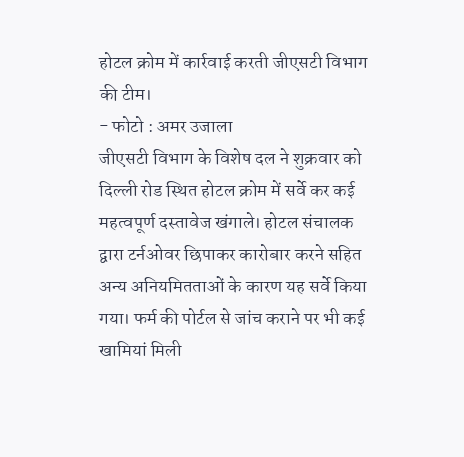होटल क्रोम में कार्रवाई करती जीएसटी विभाग की टीम।
- फोटो : अमर उजाला
जीएसटी विभाग के विशेष दल ने शुक्रवार को दिल्ली रोड स्थित होटल क्रोम में सर्वे कर कई महत्वपूर्ण दस्तावेज खंगाले। होटल संचालक द्वारा टर्नओवर छिपाकर कारोबार करने सहित अन्य अनियमितताओं के कारण यह सर्वे किया गया। फर्म की पोर्टल से जांच कराने पर भी कई खामियां मिली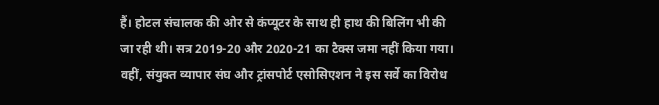हैं। होटल संचालक की ओर से कंप्यूटर के साथ ही हाथ की बिलिंग भी की जा रही थी। सत्र 2019-20 और 2020-21 का टैक्स जमा नहीं किया गया। वहीं, संयुक्त व्यापार संघ और ट्रांसपोर्ट एसोसिएशन ने इस सर्वे का विरोध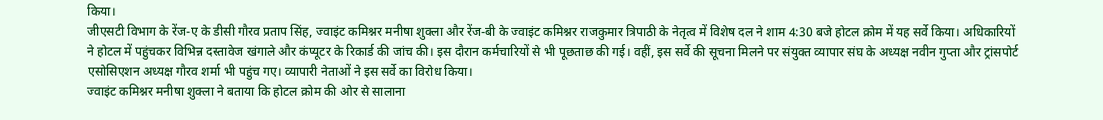किया।
जीएसटी विभाग के रेंज-ए के डीसी गौरव प्रताप सिंह, ज्वाइंट कमिश्नर मनीषा शुक्ला और रेंज-बी के ज्वाइंट कमिश्नर राजकुमार त्रिपाठी के नेतृत्व में विशेष दल ने शाम 4:30 बजे होटल क्रोम में यह सर्वे किया। अधिकारियों ने होटल में पहुंचकर विभिन्न दस्तावेज खंगाले और कंप्यूटर के रिकार्ड की जांच की। इस दौरान कर्मचारियों से भी पूछताछ की गई। वहीं, इस सर्वे की सूचना मिलने पर संयुक्त व्यापार संघ के अध्यक्ष नवीन गुप्ता और ट्रांसपोर्ट एसोसिएशन अध्यक्ष गौरव शर्मा भी पहुंच गए। व्यापारी नेताओं ने इस सर्वे का विरोध किया।
ज्वाइंट कमिश्नर मनीषा शुक्ला ने बताया कि होटल क्रोम की ओर से सालाना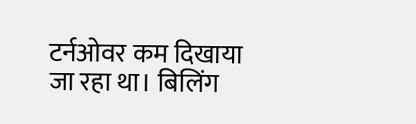टर्नओवर कम दिखाया जा रहा था। बिलिंग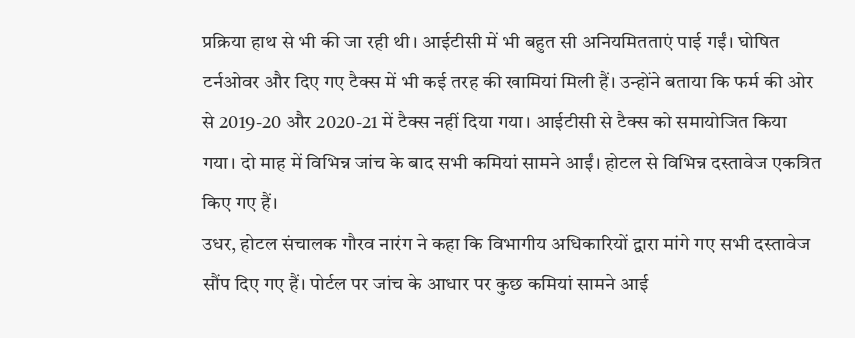प्रक्रिया हाथ से भी की जा रही थी। आईटीसी में भी बहुत सी अनियमितताएं पाई गईं। घोषित टर्नओवर और दिए गए टैक्स में भी कई तरह की खामियां मिली हैं। उन्होंने बताया कि फर्म की ओर से 2019-20 और 2020-21 में टैक्स नहीं दिया गया। आईटीसी से टैक्स को समायोजित किया गया। दो माह में विभिन्न जांच के बाद सभी कमियां सामने आईं। होटल से विभिन्न दस्तावेज एकत्रित किए गए हैं।
उधर, होटल संचालक गौरव नारंग ने कहा कि विभागीय अधिकारियों द्वारा मांगे गए सभी दस्तावेज सौंप दिए गए हैं। पोर्टल पर जांच के आधार पर कुछ कमियां सामने आई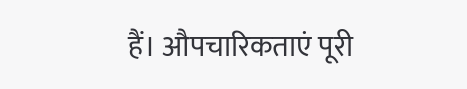हैं। औपचारिकताएं पूरी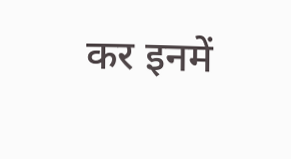कर इनमें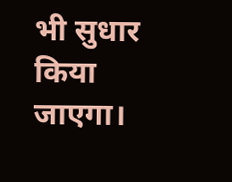भी सुधार किया जाएगा।